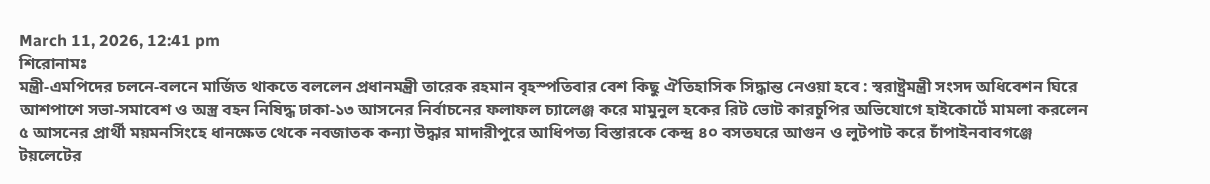March 11, 2026, 12:41 pm
শিরোনামঃ
মন্ত্রী-এমপিদের চলনে-বলনে মার্জিত থাকতে বললেন প্রধানমন্ত্রী তারেক রহমান বৃহস্পতিবার বেশ কিছু ঐতিহাসিক সিদ্ধান্ত নেওয়া হবে : স্বরাষ্ট্রমন্ত্রী সংসদ অধিবেশন ঘিরে আশপাশে সভা-সমাবেশ ও অস্ত্র বহন নিষিদ্ধ ঢাকা-১৩ আসনের নির্বাচনের ফলাফল চ্যালেঞ্জ করে মামুনুল হকের রিট ভোট কারচুপির অভিযোগে হাইকোর্টে মামলা করলেন ৫ আসনের প্রার্থী ময়মনসিংহে ধানক্ষেত থেকে নবজাতক কন্যা উদ্ধার মাদারীপুরে আধিপত্য বিস্তারকে কেন্দ্র ৪০ বসতঘরে আগুন ও লুটপাট করে চাঁপাইনবাবগঞ্জে টয়লেটের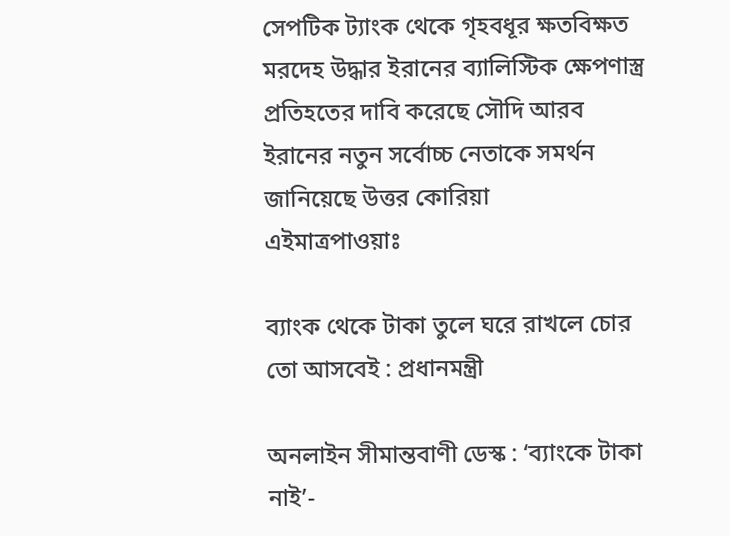সেপটিক ট্যাংক থেকে গৃহবধূর ক্ষতবিক্ষত মরদেহ উদ্ধার ইরানের ব্যালিস্টিক ক্ষেপণাস্ত্র প্রতিহতের দাবি করেছে সৌদি আরব ইরানের নতুন সর্বোচ্চ নেতাকে সমর্থন জানিয়েছে উত্তর কোরিয়া
এইমাত্রপাওয়াঃ

ব্যাংক থেকে টাকা তুলে ঘরে রাখলে চোর তো আসবেই : প্রধানমন্ত্রী

অনলাইন সীমান্তবাণী ডেস্ক : ‘ব্যাংকে টাকা নাই’-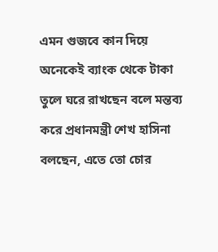এমন গুজবে কান দিয়ে অনেকেই ব্যাংক থেকে টাকা তুলে ঘরে রাখছেন বলে মন্তব্য করে প্রধানমন্ত্রী শেখ হাসিনা বলছেন, এতে তো চোর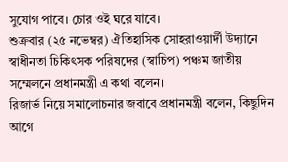সুযোগ পাবে। চোর ওই ঘরে যাবে।
শুক্রবার (২৫ নভেম্বর) ঐতিহাসিক সোহরাওয়ার্দী উদ্যানে স্বাধীনতা চিকিৎসক পরিষদের (স্বাচিপ) পঞ্চম জাতীয় সম্মেলনে প্রধানমন্ত্রী এ কথা বলেন।
রিজার্ভ নিয়ে সমালোচনার জবাবে প্রধানমন্ত্রী বলেন, কিছুদিন আগে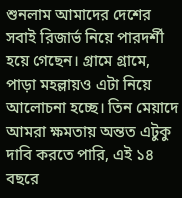শুনলাম আমাদের দেশের সবাই রিজার্ভ নিয়ে পারদর্শী হয়ে গেছেন। গ্রামে গ্রামে, পাড়া মহল্লায়ও এটা নিয়ে আলোচনা হচ্ছে। তিন মেয়াদে আমরা ক্ষমতায় অন্তত এটুকু দাবি করতে পারি, এই ১৪ বছরে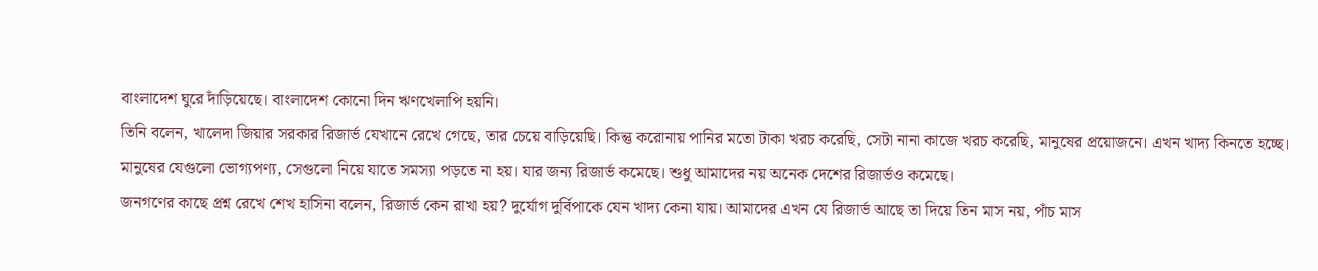বাংলাদেশ ঘুরে দাঁড়িয়েছে। বাংলাদেশ কোনো দিন ঋণখেলাপি হয়নি।
তিনি বলেন, খালেদা জিয়ার সরকার রিজার্ভ যেখানে রেখে গেছে, তার চেয়ে বাড়িয়েছি। কিন্তু করোনায় পানির মতো টাকা খরচ করেছি, সেটা নানা কাজে খরচ করেছি, মানুষের প্রয়োজনে। এখন খাদ্য কিনতে হচ্ছে। মানুষের যেগুলো ভোগ্যপণ্য, সেগুলো নিয়ে যাতে সমস্যা পড়তে না হয়। যার জন্য রিজার্ভ কমেছে। শুধু আমাদের নয় অনেক দেশের রিজার্ভও কমেছে।
জনগণের কাছে প্রশ্ন রেখে শেখ হাসিনা বলেন, রিজার্ভ কেন রাখা হয়? দুর্যোগ দুর্বিপাকে যেন খাদ্য কেনা যায়। আমাদের এখন যে রিজার্ভ আছে তা দিয়ে তিন মাস নয়, পাঁচ মাস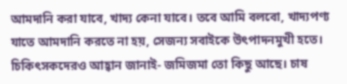আমদানি করা যাবে, খাদ্য কেনা যাবে। তবে আমি বলবো, খাদ্যপণ্য যাতে আমদানি করতে না হয়, সেজন্য সবাইকে উৎপাদনমুখী হতে। চিকিৎসকদেরও আহ্বান জানাই- জমিজমা তো কিছু আছে। চাষ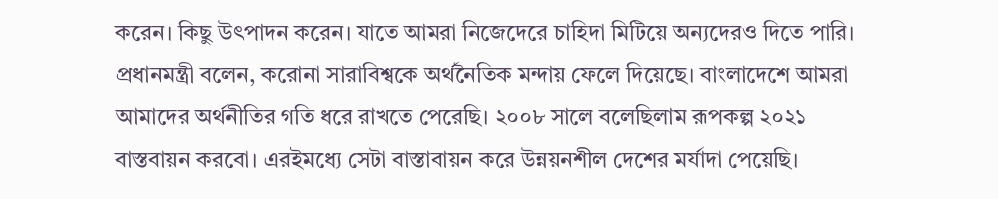করেন। কিছু উৎপাদন করেন। যাতে আমরা নিজেদেরে চাহিদা মিটিয়ে অন্যদেরও দিতে পারি।
প্রধানমন্ত্রী বলেন, করোনা সারাবিশ্বকে অর্থনৈতিক মন্দায় ফেলে দিয়েছে। বাংলাদেশে আমরা আমাদের অর্থনীতির গতি ধরে রাখতে পেরেছি। ২০০৮ সালে বলেছিলাম রূপকল্প ২০২১ বাস্তবায়ন করবো। এরইমধ্যে সেটা বাস্তাবায়ন করে উন্নয়নশীল দেশের মর্যাদা পেয়েছি।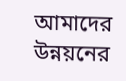আমাদের উন্নয়নের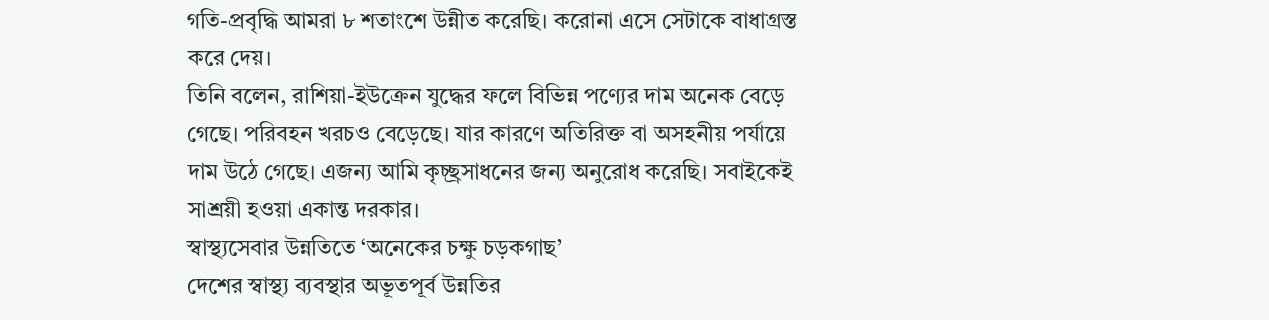গতি-প্রবৃদ্ধি আমরা ৮ শতাংশে উন্নীত করেছি। করোনা এসে সেটাকে বাধাগ্রস্ত করে দেয়।
তিনি বলেন, রাশিয়া-ইউক্রেন যুদ্ধের ফলে বিভিন্ন পণ্যের দাম অনেক বেড়ে গেছে। পরিবহন খরচও বেড়েছে। যার কারণে অতিরিক্ত বা অসহনীয় পর্যায়ে দাম উঠে গেছে। এজন্য আমি কৃচ্ছ্রসাধনের জন্য অনুরোধ করেছি। সবাইকেই সাশ্রয়ী হওয়া একান্ত দরকার।
স্বাস্থ্যসেবার উন্নতিতে ‘অনেকের চক্ষু চড়কগাছ’
দেশের স্বাস্থ্য ব্যবস্থার অভূতপূর্ব উন্নতির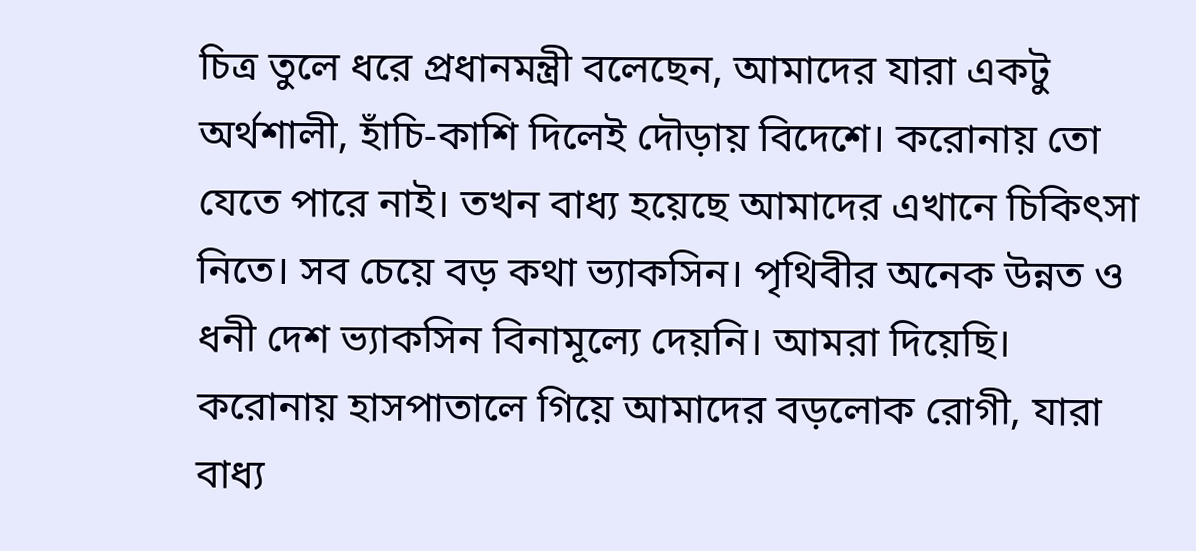চিত্র তুলে ধরে প্রধানমন্ত্রী বলেছেন, আমাদের যারা একটু অর্থশালী, হাঁচি-কাশি দিলেই দৌড়ায় বিদেশে। করোনায় তো যেতে পারে নাই। তখন বাধ্য হয়েছে আমাদের এখানে চিকিৎসা নিতে। সব চেয়ে বড় কথা ভ্যাকসিন। পৃথিবীর অনেক উন্নত ও ধনী দেশ ভ্যাকসিন বিনামূল্যে দেয়নি। আমরা দিয়েছি। করোনায় হাসপাতালে গিয়ে আমাদের বড়লোক রোগী, যারা বাধ্য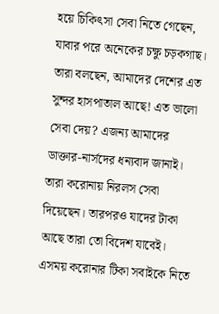হয়ে চিকিৎসা সেবা নিতে গেছেন, যাবার পরে অনেকের চক্ষু চড়কগাছ। তারা বলছেন, আমাদের দেশের এত সুন্দর হাসপাতাল আছে! এত ভালো সেবা দেয়? এজন্য আমাদের ডাক্তার-নার্সদের ধন্যবাদ জানাই। তারা করোনায় নিরলস সেবা দিয়েছেন। তারপরও যাদের টাকা আছে তারা তো বিদেশ যাবেই।
এসময় করোনার টিকা সবাইকে নিতে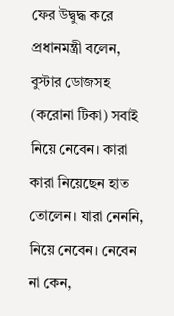ফের উদ্বুদ্ধ করে প্রধানমন্ত্রী বলেন, বুস্টার ডোজসহ (করোনা টিকা) সবাই নিয়ে নেবেন। কারা কারা নিয়েছেন হাত তোলেন। যারা নেননি, নিয়ে নেবেন। নেবেন না কেন,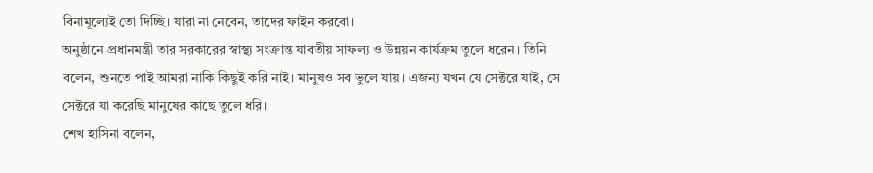বিনামূল্যেই তো দিচ্ছি। যারা না নেবেন, তাদের ফাইন করবো।
অনুষ্ঠানে প্রধানমন্ত্রী তার সরকারের স্বাস্থ্য সংক্রান্ত যাবতীয় সাফল্য ও উন্নয়ন কার্যক্রম তুলে ধরেন। তিনি বলেন, শুনতে পাই আমরা নাকি কিছুই করি নাই। মানুষও সব ভুলে যায়। এজন্য যখন যে সেক্টরে যাই, সে সেক্টরে যা করেছি মানুষের কাছে তুলে ধরি।
শেখ হাসিনা বলেন,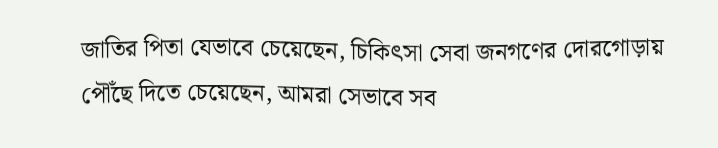জাতির পিতা যেভাবে চেয়েছেন, চিকিৎসা সেবা জনগণের দোরগোড়ায় পৌঁছে দিতে চেয়েছেন, আমরা সেভাবে সব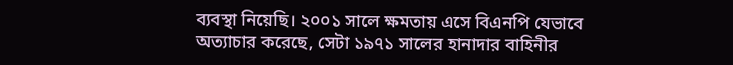ব্যবস্থা নিয়েছি। ২০০১ সালে ক্ষমতায় এসে বিএনপি যেভাবে অত্যাচার করেছে, সেটা ১৯৭১ সালের হানাদার বাহিনীর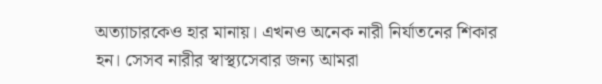অত্যাচারকেও হার মানায়। এখনও অনেক নারী নির্যাতনের শিকার হন। সেসব নারীর স্বাস্থ্যসেবার জন্য আমরা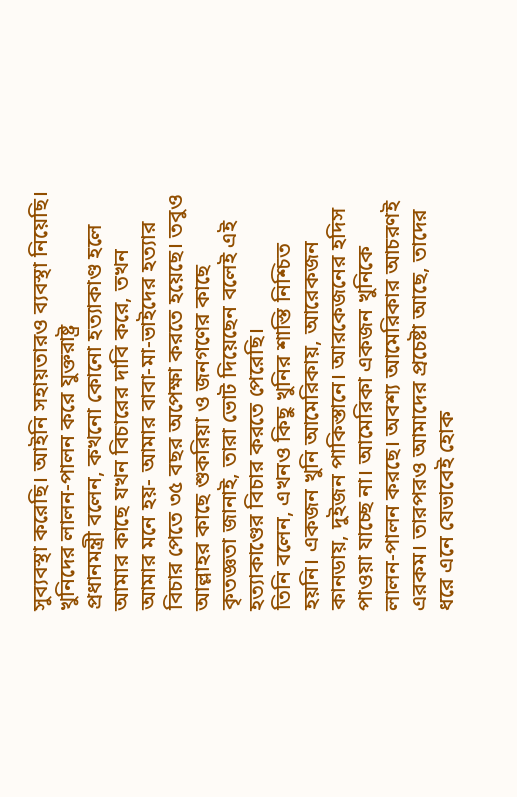সুব্যবস্থা করেছি। আইনি সহায়তারও ব্যবস্থা নিয়েছি।
খুনিদের লালন-পালন করে যুক্তরাষ্ট্র
প্রধানমন্ত্রী বলেন, কখনো কোনো হত্যাকাণ্ড হলে আমার কাছে যখন বিচারের দাবি করে, তখন আমার মনে হয়- আমার বাবা-মা-ভাইদের হত্যার বিচার পেতে ৩৫ বছর অপেক্ষা করতে হয়েছে। তবুও আল্লাহর কাছে শুকরিয়া ও জনগণের কাছে কৃতজ্ঞতা জানাই, তারা ভোট দিয়েছেন বলেই এই হত্যাকাণ্ডের বিচার করতে পেরেছি।
তিনি বলেন, এখনও কিছু খুনির শাস্তি নিশ্চিত হয়নি। একজন খুনি আমেরিকায়, আরেকজন কানডায়, দুইজন পাকিস্তানে। আরকেজনের হদিস পাওয়া যাচ্ছে না। আমেরিকা একজন খুনিকে লালন-পালন করছে। অবশ্য আমেরিকার আচরণই এরকম। তারপরও আমাদের প্রচেষ্টা আছে, তাদের ধরে এনে যেভাবেই হোক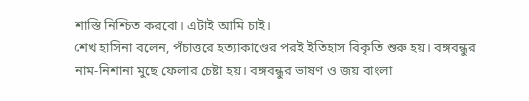শাস্তি নিশ্চিত করবো। এটাই আমি চাই।
শেখ হাসিনা বলেন, পঁচাত্তরে হত্যাকাণ্ডের পরই ইতিহাস বিকৃতি শুরু হয়। বঙ্গবন্ধুর নাম-নিশানা মুছে ফেলার চেষ্টা হয়। বঙ্গবন্ধুর ভাষণ ও জয় বাংলা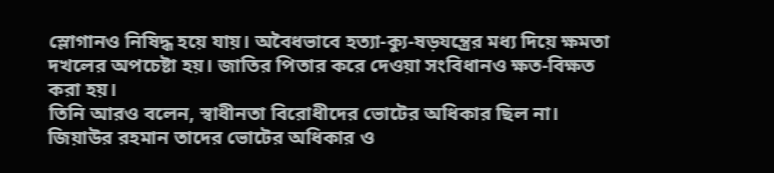স্লোগানও নিষিদ্ধ হয়ে যায়। অবৈধভাবে হত্যা-ক্যু-ষড়যন্ত্রের মধ্য দিয়ে ক্ষমতা দখলের অপচেষ্টা হয়। জাতির পিতার করে দেওয়া সংবিধানও ক্ষত-বিক্ষত করা হয়।
তিনি আরও বলেন, স্বাধীনতা বিরোধীদের ভোটের অধিকার ছিল না। জিয়াউর রহমান তাদের ভোটের অধিকার ও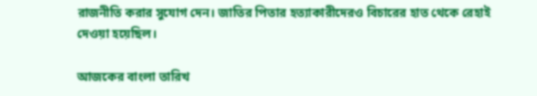রাজনীতি করার সুযোগ দেন। জাতির পিতার হত্যাকারীদেরও বিচারের হাত থেকে রেহাই দেওয়া হয়েছিল।

আজকের বাংলা তারিখ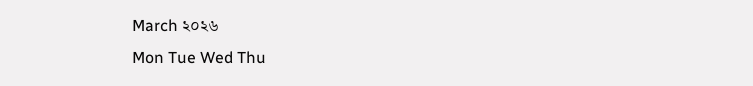March ২০২৬
Mon Tue Wed Thu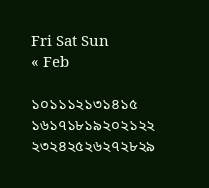Fri Sat Sun
« Feb

১০১১১২১৩১৪১৫
১৬১৭১৮১৯২০২১২২
২৩২৪২৫২৬২৭২৮২৯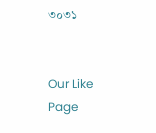৩০৩১


Our Like Page